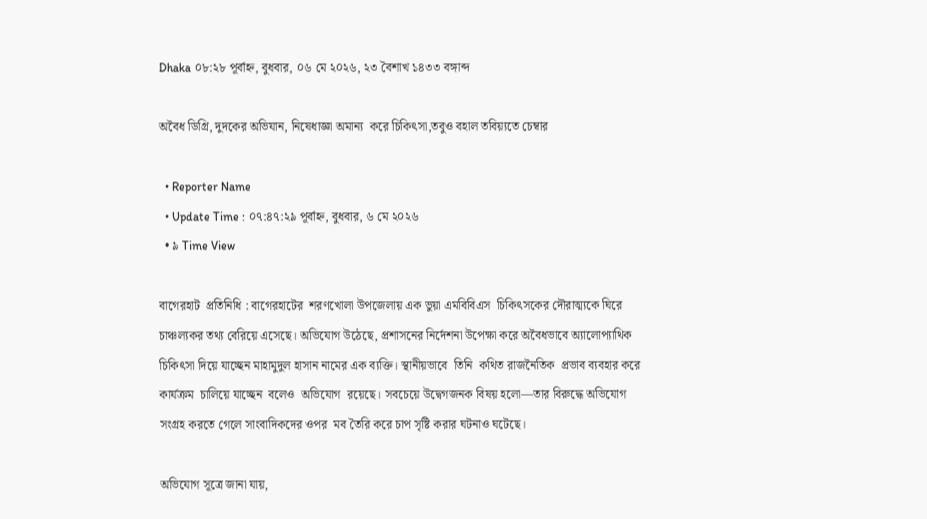Dhaka ০৮:২৮ পূর্বাহ্ন, বুধবার, ০৬ মে ২০২৬, ২৩ বৈশাখ ১৪৩৩ বঙ্গাব্দ

অবৈধ ডিগ্রি, দুদকের অভিযান, নিষেধাজ্ঞা অমান্য  করে চিকিৎসা,তবুও বহাল তবিয়্যতে চেম্বার

  • Reporter Name
  • Update Time : ০৭:৪৭:২৯ পূর্বাহ্ন, বুধবার, ৬ মে ২০২৬
  • ৯ Time View

বাগেরহাট  প্রতিনিধি : বাগেরহাটের  শরণখোলা উপজেলায় এক ভুয়া এমবিবিএস  চিকিৎসকের দৌরাত্ম্যকে ঘিরে চাঞ্চল্যকর তথ্য বেরিয়ে এসেছে। অভিযোগ উঠেছে, প্রশাসনের নির্দেশনা উপেক্ষা করে অবৈধভাবে অ্যালোপ্যাথিক চিকিৎসা দিয়ে যাচ্ছেন মাহামুদুল হাসান নামের এক ব্যক্তি। স্থানীয়ভাবে  তিনি  কথিত রাজনৈতিক  প্রভাব ব্যবহার করে কার্যক্রম  চালিয়ে যাচ্ছেন  বলেও  অভিযোগ  রয়েছে। সবচেয়ে উদ্বেগজনক বিষয় হলো—তার বিরুদ্ধে অভিযোগ  সংগ্রহ করতে গেলে সাংবাদিকদের ওপর  মব তৈরি করে চাপ সৃষ্টি করার ঘটনাও ঘটেছে।

অভিযোগ সূত্রে জানা যায়,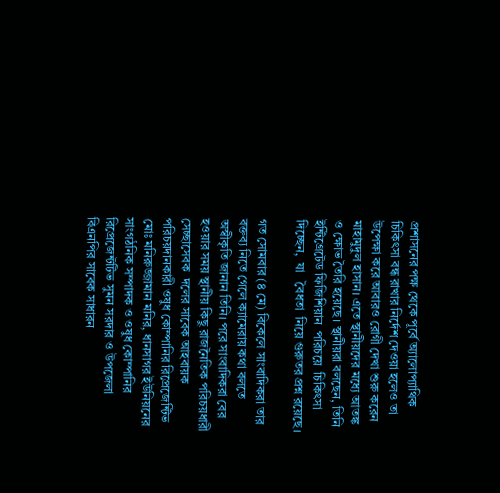প্রশাসনের পক্ষ থেকে পূর্বে অ্যালোপ্যাথিক চিকিৎসা বন্ধ রাখার নির্দেশ দেওয়া হলেও তা উপেক্ষা করে আবারও রোগী দেখা শুরু করেন মাহামুদুল হাসান। এতে স্থানীয়দের মধ্যে আতঙ্ক ও ক্ষোভ তৈরি হয়েছে। স্থানীয়রা বলছেন, তিনি  ইন্টিগ্রেটেড ফিজিশিয়ান  পরিচয়ে  চিকিৎসা  দিচ্ছেন,  যা   বৈধতা  নিয়ে গুরুতর প্রশ্ন রয়েছে।

গত সোমবার (৪ মে) বিকেলে সাংবাদিকরা তার বক্তব্য নিতে গেলে ক্যামেরায় কথা বলতে অস্বীকৃতি জানান তিনি। পরে সাংবাদিকরা বের হওয়ার সময় স্থানীয় কিছু রাজনৈতিক পরিচয়ধারী সেচ্ছাসেবক  দলের সাবেক আহবায়ক পরিচয়দানকারী ওষুধ কোম্পানির রিপ্রেজেন্টিভ  মোঃ মনিরুজ্জামান মনির, ধানসাগর ইউনিয়নের সাংগঠনিক সম্পাদক ও ওষুধ কোম্পানির রিপ্রেজেন্টটিভ সুমন সরদার ও উপজেলা বিএনপির সাবেক সাধারন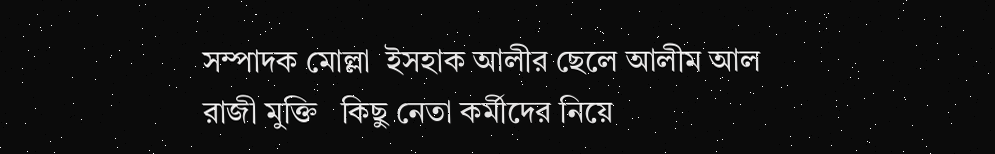সম্পাদক মোল্লা  ইসহাক আলীর ছেলে আলীম আল রাজী মুক্তি   কিছু নেতা কর্মীদের নিয়ে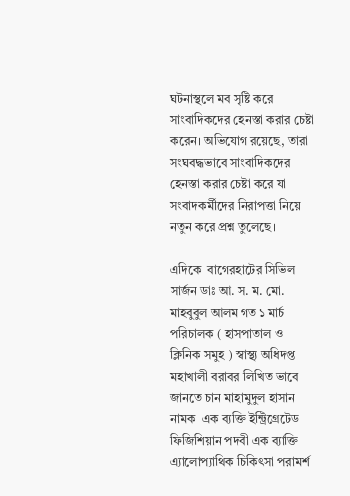ঘটনাস্থলে মব সৃষ্টি করে সাংবাদিকদের হেনস্তা করার চেষ্টা করেন। অভিযোগ রয়েছে, তারা সংঘবদ্ধভাবে সাংবাদিকদের হেনস্তা করার চেষ্টা করে যা সংবাদকর্মীদের নিরাপত্তা নিয়ে নতুন করে প্রশ্ন তুলেছে।

এদিকে  বাগেরহাটের সিভিল সার্জন ডাঃ আ. স. ম. মো. মাহবুবুল আলম গত ১ মার্চ পরিচালক ( হাসপাতাল ও ক্লিনিক সমুহ ) স্বাস্থ্য অধিদপ্ত মহাখালী বরাবর লিখিত ভাবে     জানতে চান মাহামুদুল হাসান নামক  এক ব্যক্তি ইন্ট্রিগ্রেটেড ফিজিশিয়ান পদবী এক ব্যাক্তি এ্যালোপ্যাথিক চিকিৎসা পরামর্শ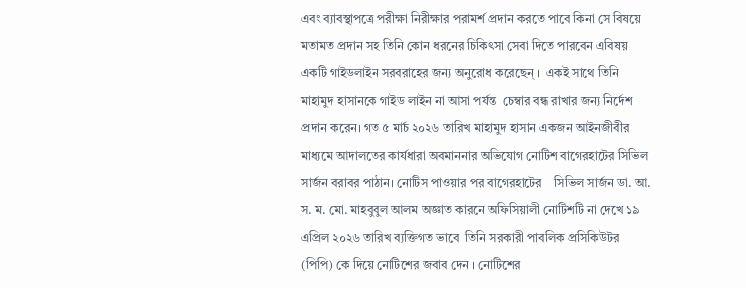এবং ব্যাবস্থাপত্রে পরীক্ষা নিরীক্ষার পরামর্শ প্রদান করতে পাবে কিনা সে বিষয়ে মতামত প্রদান সহ তিনি কোন ধরনের চিকিৎসা সেবা দিতে পারবেন এবিষয় একটি গাইডলাইন সরবরাহের জন্য অনুরোধ করেছেন্ ।  একই সাথে তিনি মাহামুদ হাসানকে গাইড লাইন না আসা পর্যন্ত  চেম্বার বন্ধ রাখার জন্য নির্দেশ প্রদান করেন। গত ৫ মার্চ ২০২৬ তারিখ মাহামুদ হাসান একজন আইনজীবীর মাধ্যমে আদালতের কার্যধারা অবমাননার অভিযোগ নোটিশ বাগেরহাটের সিভিল সার্জন বরাবর পাঠান। নোটিস পাওয়ার পর বাগেরহাটের    সিভিল সার্জন ডা. আ. স. ম. মো. মাহবুবুল আলম অজ্ঞাত কারনে অফিসিয়ালী নোটিশটি না দেখে ১৯ এপ্রিল ২০২৬ তারিখ ব্যক্তিগত ভাবে  তিনি সরকারী পাবলিক প্রসিকিউটর (পিপি) কে দিয়ে নোটিশের জবাব দেন । নোটিশের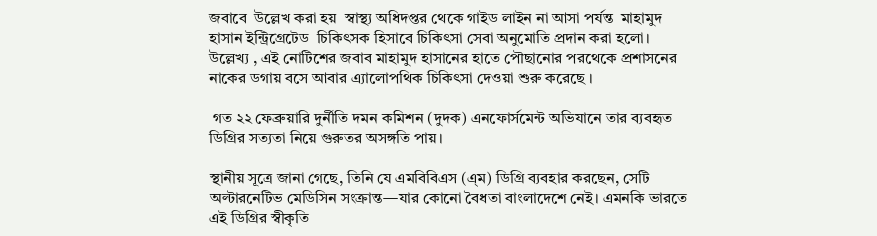জবাবে  উল্লেখ করা হয়  স্বাস্থ্য অধিদপ্তর থেকে গাইড লাইন না আসা পর্যন্ত  মাহামুদ হাসান ইন্ট্রিগ্রেটেড  চিকিৎসক হিসাবে চিকিৎসা সেবা অনুমোতি প্রদান করা হলো। উল্লেখ্য , এই নোটিশের জবাব মাহামুদ হাসানের হাতে পৌছানোর পরথেকে প্রশাসনের নাকের ডগায় বসে আবার এ্যালোপথিক চিকিৎসা দেওয়া শুরু করেছে ।

 গত ২২ ফেব্রুয়ারি দুর্নীতি দমন কমিশন (দুদক) এনফোর্সমেন্ট অভিযানে তার ব্যবহৃত ডিগ্রির সত্যতা নিয়ে গুরুতর অসঙ্গতি পায়।

স্থানীয় সূত্রে জানা গেছে, তিনি যে এমবিবিএস (এ্ম) ডিগ্রি ব্যবহার করছেন, সেটি  অল্টারনেটিভ মেডিসিন সংক্রান্ত—যার কোনো বৈধতা বাংলাদেশে নেই। এমনকি ভারতে এই ডিগ্রির স্বীকৃতি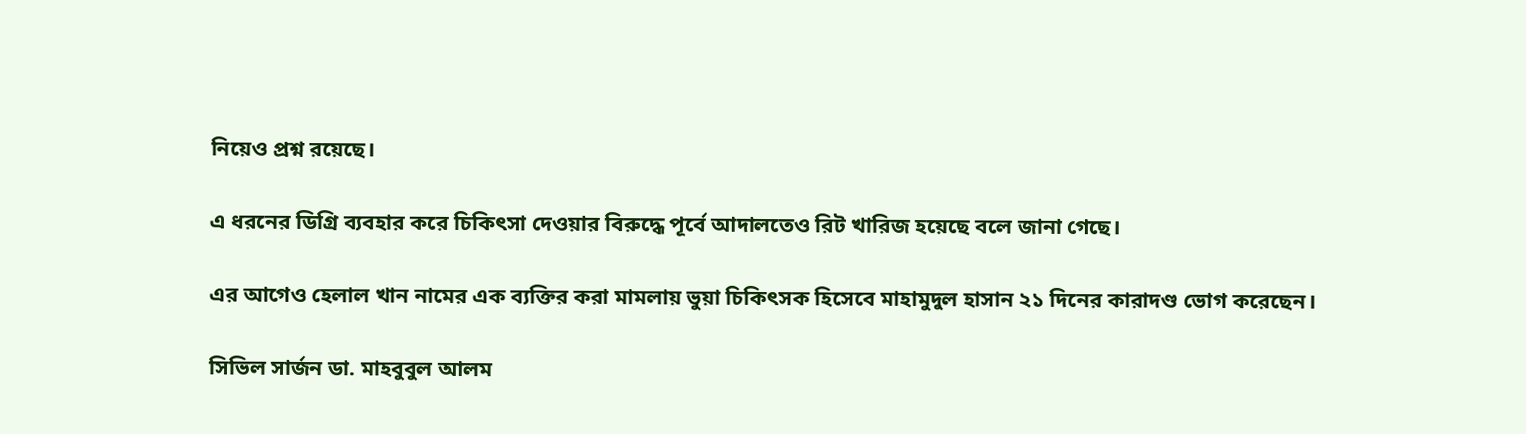নিয়েও প্রশ্ন রয়েছে।

এ ধরনের ডিগ্রি ব্যবহার করে চিকিৎসা দেওয়ার বিরুদ্ধে পূর্বে আদালতেও রিট খারিজ হয়েছে বলে জানা গেছে।

এর আগেও হেলাল খান নামের এক ব্যক্তির করা মামলায় ভুয়া চিকিৎসক হিসেবে মাহামুদুল হাসান ২১ দিনের কারাদণ্ড ভোগ করেছেন।

সিভিল সার্জন ডা. মাহবুবুল আলম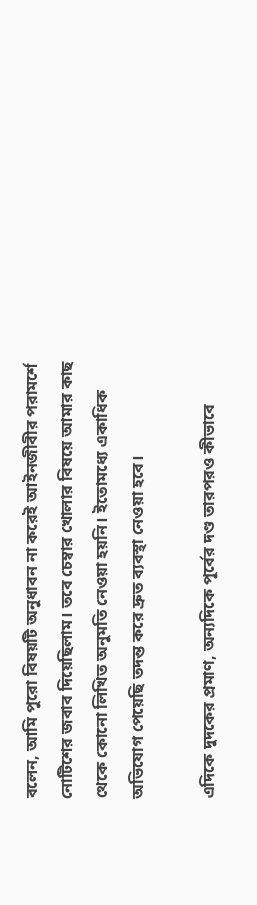বলেন, আমি পুরো বিষয়টি অনুধাবন না করেই আইনজীবীর পরামর্শে নোটিশের জবাব দিয়েছিলাম। তবে চেম্বার খোলার বিষয়ে আমার কাছ থেকে কোনো লিখিত অনুমতি নেওয়া হয়নি। ইতোমধ্যে একাধিক অভিযোগ পেয়েছি তদন্ত করে দ্রুত ব্যবস্থা নেওয়া হবে।

এদিকে দুদকের প্রমাণ, অন্যদিকে পূর্বের দণ্ড তারপরও কীভাবে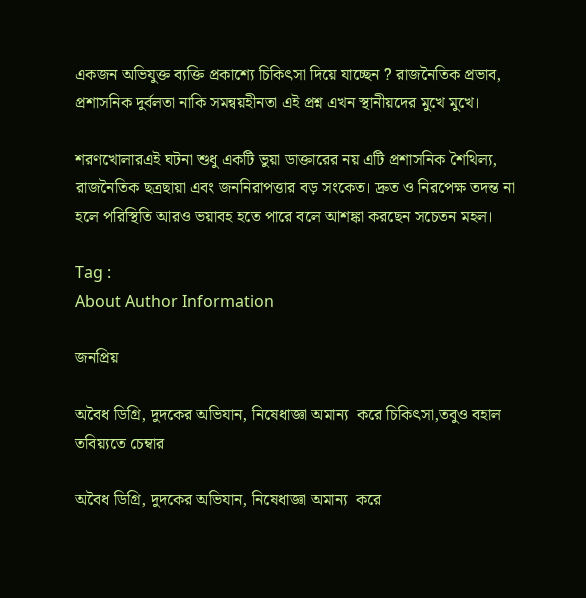একজন অভিযুক্ত ব্যক্তি প্রকাশ্যে চিকিৎসা দিয়ে যাচ্ছেন ? রাজনৈতিক প্রভাব, প্রশাসনিক দুর্বলতা নাকি সমন্বয়হীনতা এই প্রশ্ন এখন স্থানীয়দের মুখে মুখে।

শরণখোলারএই ঘটনা শুধু একটি ভুয়া ডাক্তারের নয় এটি প্রশাসনিক শৈথিল্য, রাজনৈতিক ছত্রছায়া এবং জননিরাপত্তার বড় সংকেত। দ্রুত ও নিরপেক্ষ তদন্ত না হলে পরিস্থিতি আরও ভয়াবহ হতে পারে বলে আশঙ্কা করছেন সচেতন মহল।

Tag :
About Author Information

জনপ্রিয়

অবৈধ ডিগ্রি, দুদকের অভিযান, নিষেধাজ্ঞা অমান্য  করে চিকিৎসা,তবুও বহাল তবিয়্যতে চেম্বার

অবৈধ ডিগ্রি, দুদকের অভিযান, নিষেধাজ্ঞা অমান্য  করে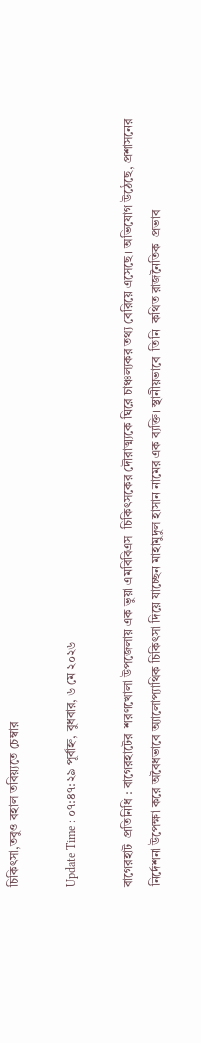চিকিৎসা,তবুও বহাল তবিয়্যতে চেম্বার

Update Time : ০৭:৪৭:২৯ পূর্বাহ্ন, বুধবার, ৬ মে ২০২৬

বাগেরহাট  প্রতিনিধি : বাগেরহাটের  শরণখোলা উপজেলায় এক ভুয়া এমবিবিএস  চিকিৎসকের দৌরাত্ম্যকে ঘিরে চাঞ্চল্যকর তথ্য বেরিয়ে এসেছে। অভিযোগ উঠেছে, প্রশাসনের নির্দেশনা উপেক্ষা করে অবৈধভাবে অ্যালোপ্যাথিক চিকিৎসা দিয়ে যাচ্ছেন মাহামুদুল হাসান নামের এক ব্যক্তি। স্থানীয়ভাবে  তিনি  কথিত রাজনৈতিক  প্রভাব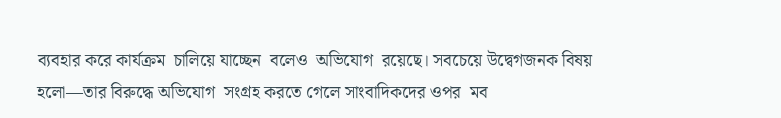ব্যবহার করে কার্যক্রম  চালিয়ে যাচ্ছেন  বলেও  অভিযোগ  রয়েছে। সবচেয়ে উদ্বেগজনক বিষয় হলো—তার বিরুদ্ধে অভিযোগ  সংগ্রহ করতে গেলে সাংবাদিকদের ওপর  মব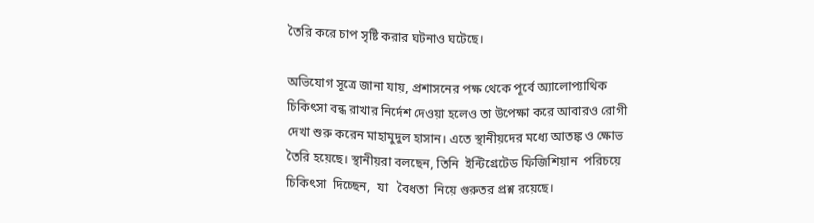তৈরি করে চাপ সৃষ্টি করার ঘটনাও ঘটেছে।

অভিযোগ সূত্রে জানা যায়, প্রশাসনের পক্ষ থেকে পূর্বে অ্যালোপ্যাথিক চিকিৎসা বন্ধ রাখার নির্দেশ দেওয়া হলেও তা উপেক্ষা করে আবারও রোগী দেখা শুরু করেন মাহামুদুল হাসান। এতে স্থানীয়দের মধ্যে আতঙ্ক ও ক্ষোভ তৈরি হয়েছে। স্থানীয়রা বলছেন, তিনি  ইন্টিগ্রেটেড ফিজিশিয়ান  পরিচয়ে  চিকিৎসা  দিচ্ছেন,  যা   বৈধতা  নিয়ে গুরুতর প্রশ্ন রয়েছে।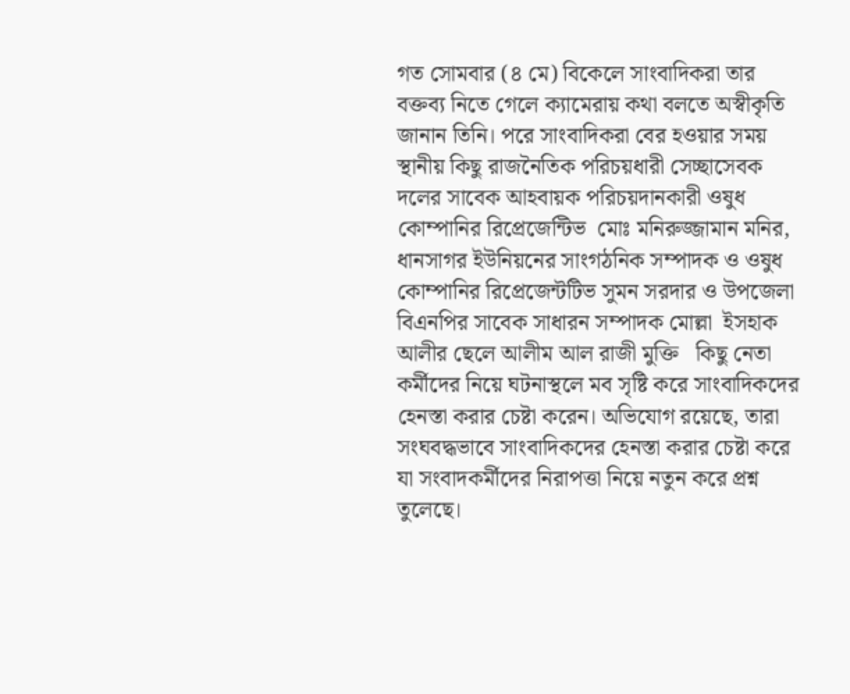গত সোমবার (৪ মে) বিকেলে সাংবাদিকরা তার বক্তব্য নিতে গেলে ক্যামেরায় কথা বলতে অস্বীকৃতি জানান তিনি। পরে সাংবাদিকরা বের হওয়ার সময় স্থানীয় কিছু রাজনৈতিক পরিচয়ধারী সেচ্ছাসেবক  দলের সাবেক আহবায়ক পরিচয়দানকারী ওষুধ কোম্পানির রিপ্রেজেন্টিভ  মোঃ মনিরুজ্জামান মনির, ধানসাগর ইউনিয়নের সাংগঠনিক সম্পাদক ও ওষুধ কোম্পানির রিপ্রেজেন্টটিভ সুমন সরদার ও উপজেলা বিএনপির সাবেক সাধারন সম্পাদক মোল্লা  ইসহাক আলীর ছেলে আলীম আল রাজী মুক্তি   কিছু নেতা কর্মীদের নিয়ে ঘটনাস্থলে মব সৃষ্টি করে সাংবাদিকদের হেনস্তা করার চেষ্টা করেন। অভিযোগ রয়েছে, তারা সংঘবদ্ধভাবে সাংবাদিকদের হেনস্তা করার চেষ্টা করে যা সংবাদকর্মীদের নিরাপত্তা নিয়ে নতুন করে প্রশ্ন তুলেছে।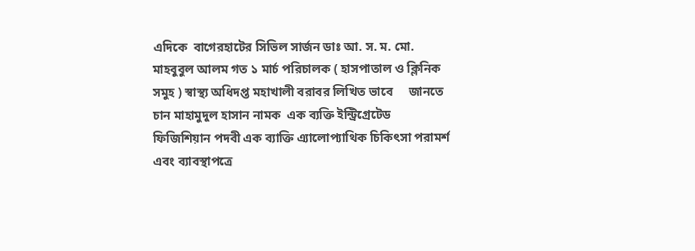এদিকে  বাগেরহাটের সিভিল সার্জন ডাঃ আ. স. ম. মো. মাহবুবুল আলম গত ১ মার্চ পরিচালক ( হাসপাতাল ও ক্লিনিক সমুহ ) স্বাস্থ্য অধিদপ্ত মহাখালী বরাবর লিখিত ভাবে     জানতে চান মাহামুদুল হাসান নামক  এক ব্যক্তি ইন্ট্রিগ্রেটেড ফিজিশিয়ান পদবী এক ব্যাক্তি এ্যালোপ্যাথিক চিকিৎসা পরামর্শ এবং ব্যাবস্থাপত্রে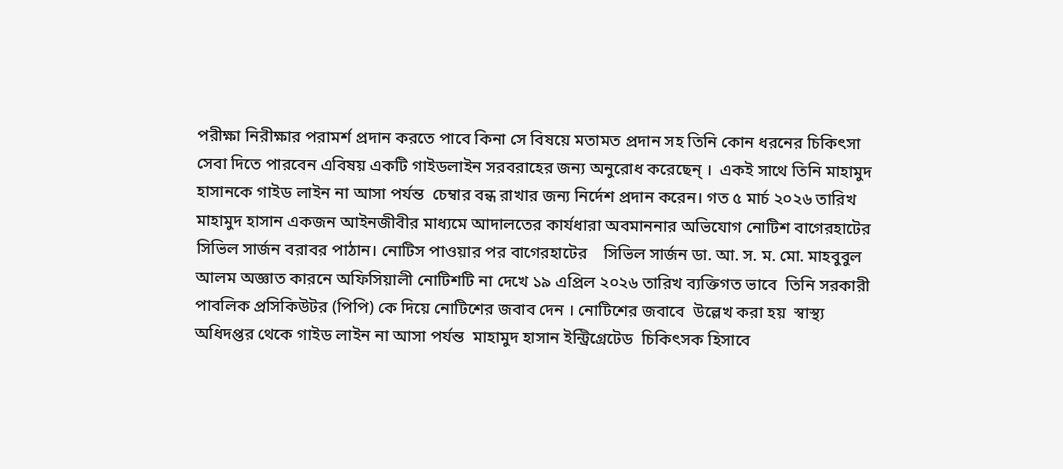পরীক্ষা নিরীক্ষার পরামর্শ প্রদান করতে পাবে কিনা সে বিষয়ে মতামত প্রদান সহ তিনি কোন ধরনের চিকিৎসা সেবা দিতে পারবেন এবিষয় একটি গাইডলাইন সরবরাহের জন্য অনুরোধ করেছেন্ ।  একই সাথে তিনি মাহামুদ হাসানকে গাইড লাইন না আসা পর্যন্ত  চেম্বার বন্ধ রাখার জন্য নির্দেশ প্রদান করেন। গত ৫ মার্চ ২০২৬ তারিখ মাহামুদ হাসান একজন আইনজীবীর মাধ্যমে আদালতের কার্যধারা অবমাননার অভিযোগ নোটিশ বাগেরহাটের সিভিল সার্জন বরাবর পাঠান। নোটিস পাওয়ার পর বাগেরহাটের    সিভিল সার্জন ডা. আ. স. ম. মো. মাহবুবুল আলম অজ্ঞাত কারনে অফিসিয়ালী নোটিশটি না দেখে ১৯ এপ্রিল ২০২৬ তারিখ ব্যক্তিগত ভাবে  তিনি সরকারী পাবলিক প্রসিকিউটর (পিপি) কে দিয়ে নোটিশের জবাব দেন । নোটিশের জবাবে  উল্লেখ করা হয়  স্বাস্থ্য অধিদপ্তর থেকে গাইড লাইন না আসা পর্যন্ত  মাহামুদ হাসান ইন্ট্রিগ্রেটেড  চিকিৎসক হিসাবে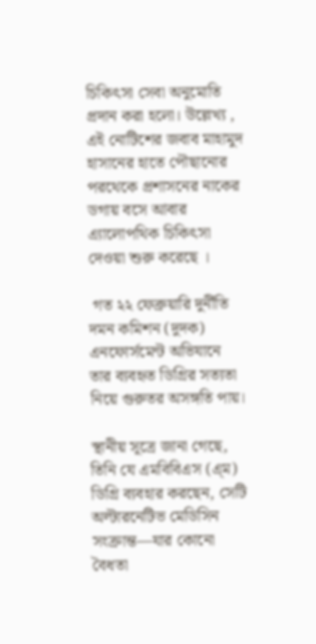চিকিৎসা সেবা অনুমোতি প্রদান করা হলো। উল্লেখ্য , এই নোটিশের জবাব মাহামুদ হাসানের হাতে পৌছানোর পরথেকে প্রশাসনের নাকের ডগায় বসে আবার এ্যালোপথিক চিকিৎসা দেওয়া শুরু করেছে ।

 গত ২২ ফেব্রুয়ারি দুর্নীতি দমন কমিশন (দুদক) এনফোর্সমেন্ট অভিযানে তার ব্যবহৃত ডিগ্রির সত্যতা নিয়ে গুরুতর অসঙ্গতি পায়।

স্থানীয় সূত্রে জানা গেছে, তিনি যে এমবিবিএস (এ্ম) ডিগ্রি ব্যবহার করছেন, সেটি  অল্টারনেটিভ মেডিসিন সংক্রান্ত—যার কোনো বৈধতা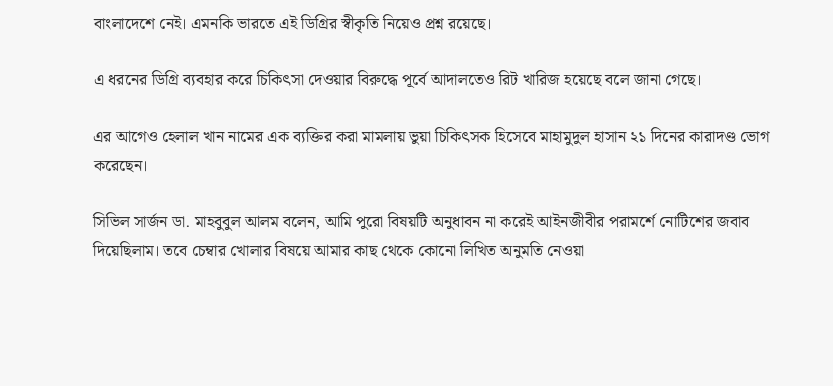বাংলাদেশে নেই। এমনকি ভারতে এই ডিগ্রির স্বীকৃতি নিয়েও প্রশ্ন রয়েছে।

এ ধরনের ডিগ্রি ব্যবহার করে চিকিৎসা দেওয়ার বিরুদ্ধে পূর্বে আদালতেও রিট খারিজ হয়েছে বলে জানা গেছে।

এর আগেও হেলাল খান নামের এক ব্যক্তির করা মামলায় ভুয়া চিকিৎসক হিসেবে মাহামুদুল হাসান ২১ দিনের কারাদণ্ড ভোগ করেছেন।

সিভিল সার্জন ডা. মাহবুবুল আলম বলেন, আমি পুরো বিষয়টি অনুধাবন না করেই আইনজীবীর পরামর্শে নোটিশের জবাব দিয়েছিলাম। তবে চেম্বার খোলার বিষয়ে আমার কাছ থেকে কোনো লিখিত অনুমতি নেওয়া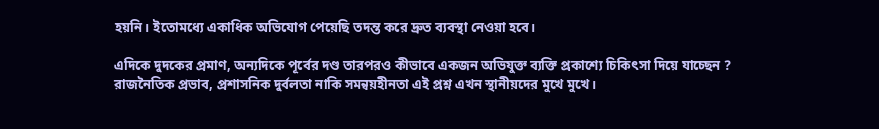হয়নি। ইতোমধ্যে একাধিক অভিযোগ পেয়েছি তদন্ত করে দ্রুত ব্যবস্থা নেওয়া হবে।

এদিকে দুদকের প্রমাণ, অন্যদিকে পূর্বের দণ্ড তারপরও কীভাবে একজন অভিযুক্ত ব্যক্তি প্রকাশ্যে চিকিৎসা দিয়ে যাচ্ছেন ? রাজনৈতিক প্রভাব, প্রশাসনিক দুর্বলতা নাকি সমন্বয়হীনতা এই প্রশ্ন এখন স্থানীয়দের মুখে মুখে।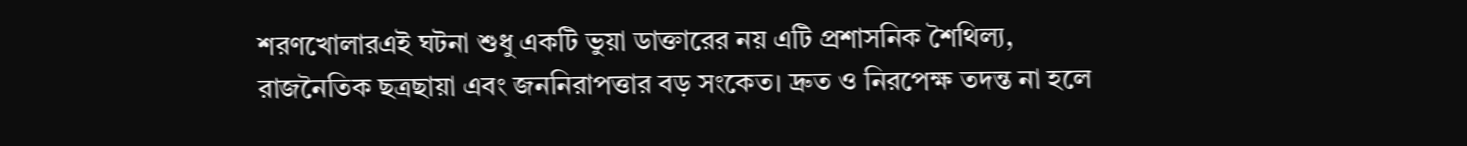শরণখোলারএই ঘটনা শুধু একটি ভুয়া ডাক্তারের নয় এটি প্রশাসনিক শৈথিল্য, রাজনৈতিক ছত্রছায়া এবং জননিরাপত্তার বড় সংকেত। দ্রুত ও নিরপেক্ষ তদন্ত না হলে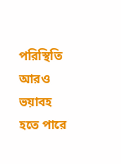পরিস্থিতি আরও ভয়াবহ হতে পারে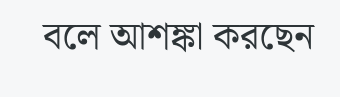বলে আশঙ্কা করছেন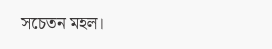সচেতন মহল।